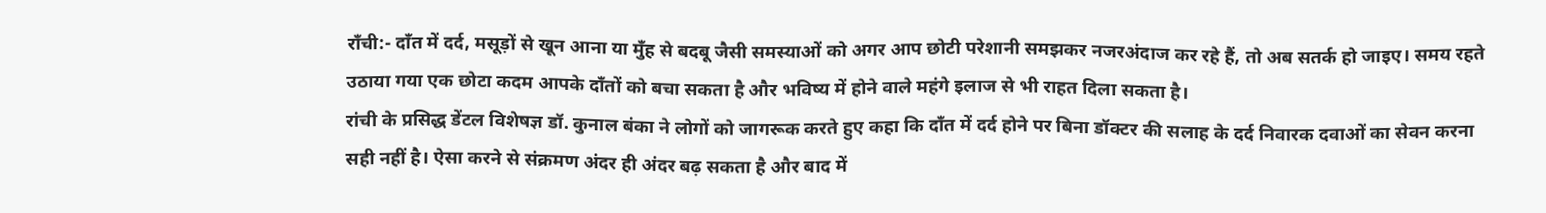राँची:- दाँत में दर्द, मसूड़ों से खून आना या मुँह से बदबू जैसी समस्याओं को अगर आप छोटी परेशानी समझकर नजरअंदाज कर रहे हैं, तो अब सतर्क हो जाइए। समय रहते उठाया गया एक छोटा कदम आपके दाँतों को बचा सकता है और भविष्य में होने वाले महंगे इलाज से भी राहत दिला सकता है।
रांची के प्रसिद्ध डेंटल विशेषज्ञ डॉ. कुनाल बंका ने लोगों को जागरूक करते हुए कहा कि दाँत में दर्द होने पर बिना डॉक्टर की सलाह के दर्द निवारक दवाओं का सेवन करना सही नहीं है। ऐसा करने से संक्रमण अंदर ही अंदर बढ़ सकता है और बाद में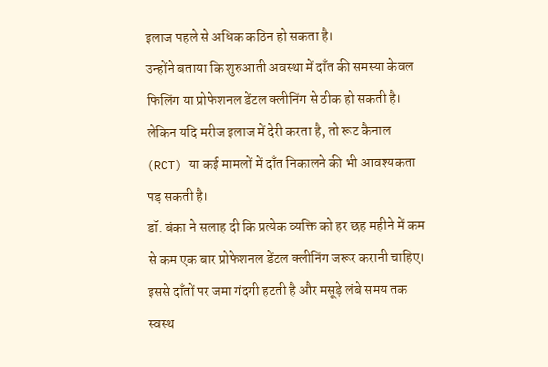इलाज पहले से अधिक कठिन हो सकता है।
उन्होंने बताया कि शुरुआती अवस्था में दाँत की समस्या केवल फिलिंग या प्रोफेशनल डेंटल क्लीनिंग से ठीक हो सकती है। लेकिन यदि मरीज इलाज में देरी करता है, तो रूट कैनाल (RCT) या कई मामलों में दाँत निकालने की भी आवश्यकता पड़ सकती है।
डॉ. बंका ने सलाह दी कि प्रत्येक व्यक्ति को हर छह महीने में कम से कम एक बार प्रोफेशनल डेंटल क्लीनिंग जरूर करानी चाहिए। इससे दाँतों पर जमा गंदगी हटती है और मसूड़े लंबे समय तक स्वस्थ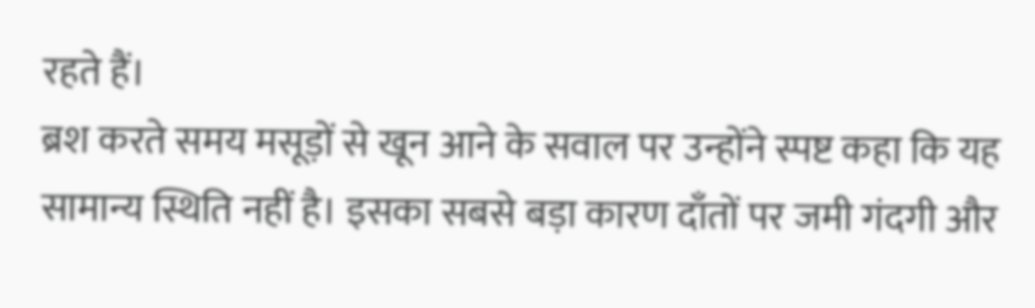रहते हैं।
ब्रश करते समय मसूड़ों से खून आने के सवाल पर उन्होंने स्पष्ट कहा कि यह सामान्य स्थिति नहीं है। इसका सबसे बड़ा कारण दाँतों पर जमी गंदगी और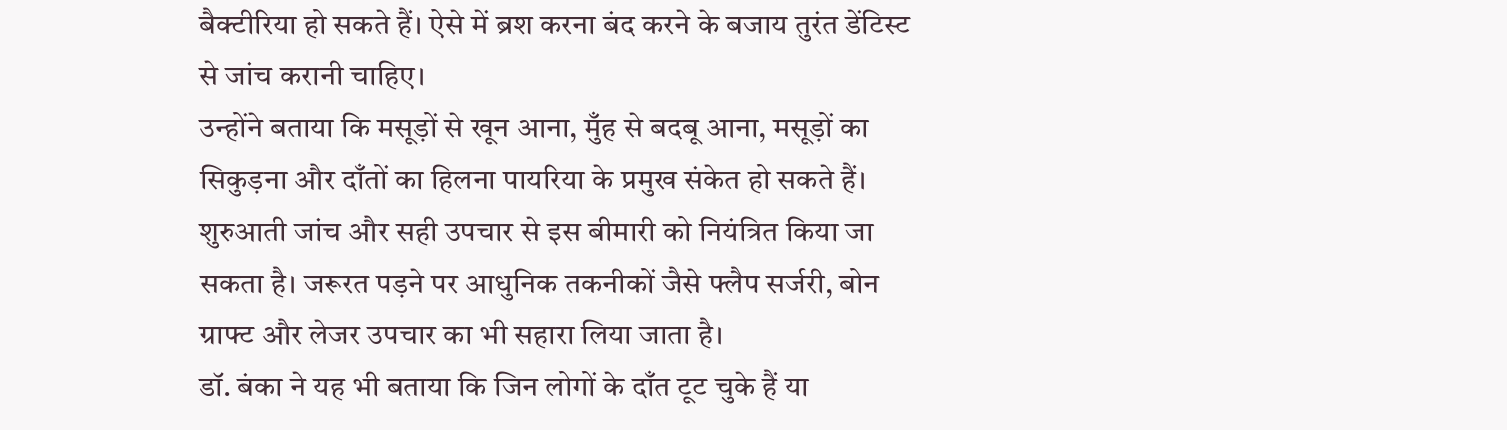बैक्टीरिया हो सकते हैं। ऐसे में ब्रश करना बंद करने के बजाय तुरंत डेंटिस्ट से जांच करानी चाहिए।
उन्होंने बताया कि मसूड़ों से खून आना, मुँह से बदबू आना, मसूड़ों का सिकुड़ना और दाँतों का हिलना पायरिया के प्रमुख संकेत हो सकते हैं। शुरुआती जांच और सही उपचार से इस बीमारी को नियंत्रित किया जा सकता है। जरूरत पड़ने पर आधुनिक तकनीकों जैसे फ्लैप सर्जरी, बोन ग्राफ्ट और लेजर उपचार का भी सहारा लिया जाता है।
डॉ. बंका ने यह भी बताया कि जिन लोगों के दाँत टूट चुके हैं या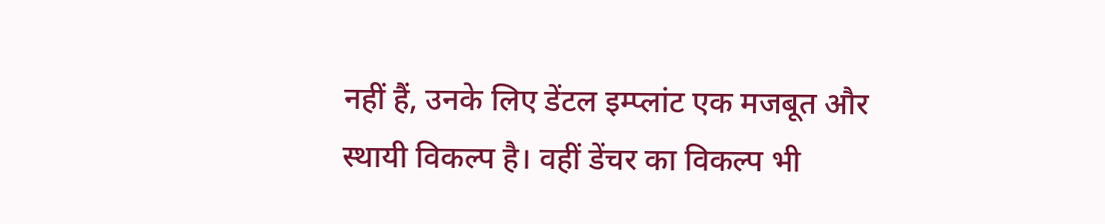नहीं हैं, उनके लिए डेंटल इम्प्लांट एक मजबूत और स्थायी विकल्प है। वहीं डेंचर का विकल्प भी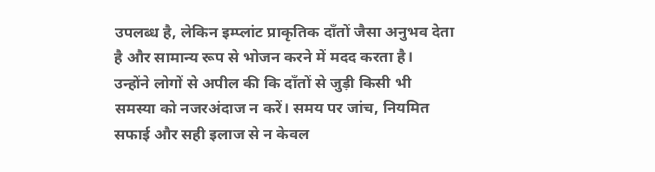उपलब्ध है, लेकिन इम्प्लांट प्राकृतिक दाँतों जैसा अनुभव देता है और सामान्य रूप से भोजन करने में मदद करता है।
उन्होंने लोगों से अपील की कि दाँतों से जुड़ी किसी भी समस्या को नजरअंदाज न करें। समय पर जांच, नियमित सफाई और सही इलाज से न केवल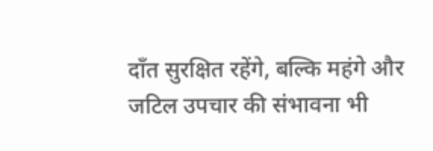दाँत सुरक्षित रहेंगे, बल्कि महंगे और जटिल उपचार की संभावना भी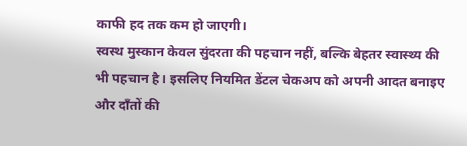काफी हद तक कम हो जाएगी।
स्वस्थ मुस्कान केवल सुंदरता की पहचान नहीं, बल्कि बेहतर स्वास्थ्य की भी पहचान है। इसलिए नियमित डेंटल चेकअप को अपनी आदत बनाइए और दाँतों की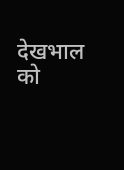देखभाल को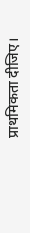प्राथमिकता दीजिए।